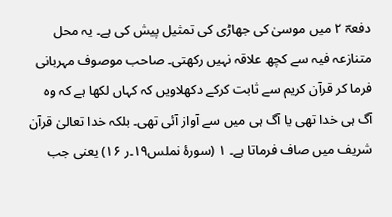دفعہؔ ۲ میں موسیٰ کی جھاڑی کی تمثیل پیش کی ہے۔ یہ محل متنازعہ فیہ سے کچھ علاقہ نہیں رکھتی۔ صاحب موصوف مہربانی فرما کر قرآن کریم سے ثابت کرکے دکھلاویں کہ کہاں لکھا ہے کہ وہ آگ ہی خدا تھی یا آگ ہی میں سے آواز آئی تھی۔ بلکہ خدا تعالیٰ قرآن شریف میں صاف فرماتا ہے۔ ۱ (سورۂ نملس۱۹۔ر ۱۶) یعنی جب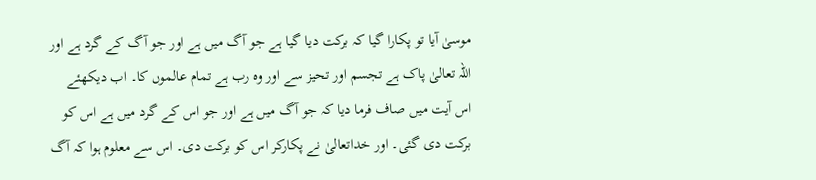موسیٰ آیا تو پکارا گیا کہ برکت دیا گیا ہے جو آگ میں ہے اور جو آگ کے گرد ہے اور اللہ تعالیٰ پاک ہے تجسم اور تحیز سے اور وہ رب ہے تمام عالموں کا۔ اب دیکھئے اس آیت میں صاف فرما دیا کہ جو آگ میں ہے اور جو اس کے گرد میں ہے اس کو برکت دی گئی۔ اور خداتعالیٰ نے پکارکر اس کو برکت دی۔ اس سے معلوم ہوا کہ آگ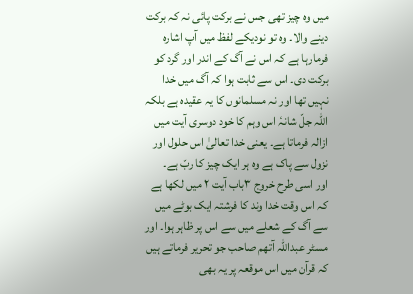میں وہ چیز تھی جس نے برکت پائی نہ کہ برکت دینے والا۔ وہ تو نودیکے لفظ میں آپ اشارہ فرمارہا ہے کہ اس نے آگ کے اندر اور گرد کو برکت دی۔ اس سے ثابت ہوا کہ آگ میں خدا نہیں تھا اور نہ مسلمانوں کا یہ عقیدہ ہے بلکہ اللہ جلّ شانہٗ اس وہم کا خود دوسری آیت میں ازالہ فرماتا ہے۔ یعنی خدا تعالیٰ اس حلول اور نزول سے پاک ہے وہ ہر ایک چیز کا ربّ ہے۔
اور اسی طرح خروج ۳باب آیت ۲ میں لکھا ہے کہ اس وقت خدا وند کا فرشتہ ایک بوٹے میں سے آگ کے شعلے میں سے اس پر ظاہر ہوا۔ اور مسٹر عبداللہ آتھم صاحب جو تحریر فرماتے ہیں کہ قرآن میں اس موقعہ پر یہ بھی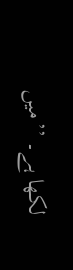لکھا ہے۔ ’’میں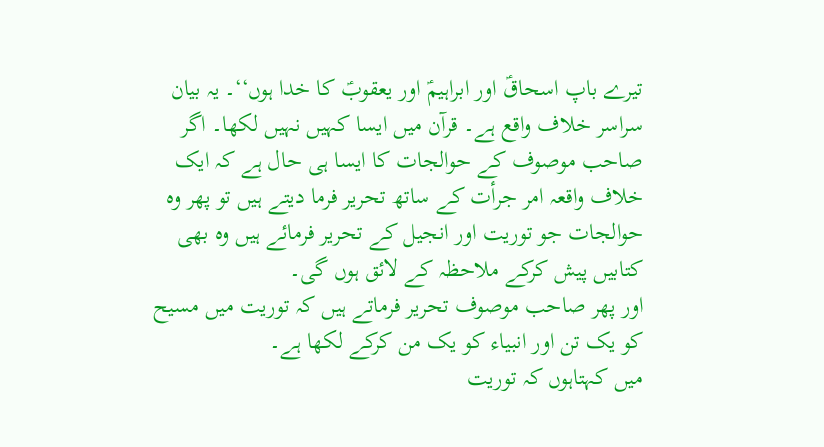تیرے باپ اسحاقؑ اور ابراہیمؑ اور یعقوبؑ کا خدا ہوں‘‘۔ یہ بیان سراسر خلاف واقع ہے۔ قرآن میں ایسا کہیں نہیں لکھا۔ اگر صاحب موصوف کے حوالجات کا ایسا ہی حال ہے کہ ایک خلاف واقعہ امر جرأت کے ساتھ تحریر فرما دیتے ہیں تو پھر وہ حوالجات جو توریت اور انجیل کے تحریر فرمائے ہیں وہ بھی کتابیں پیش کرکے ملاحظہ کے لائق ہوں گی۔
اور پھر صاحب موصوف تحریر فرماتے ہیں کہ توریت میں مسیح کو یک تن اور انبیاء کو یک من کرکے لکھا ہے۔
میں کہتاہوں کہ توریت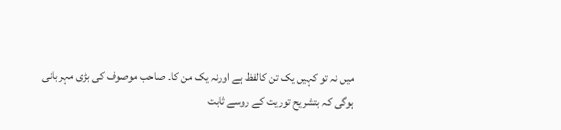میں نہ تو کہیں یک تن کالفظ ہے اورنہ یک من کا۔ صاحب موصوف کی بڑی مہربانی ہوگی کہ بتشریح توریت کے روسے ثابت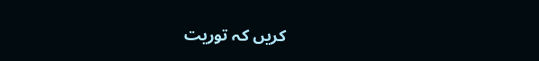کریں کہ توریت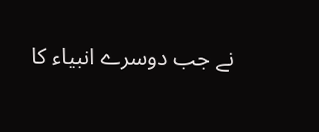نے جب دوسرے انبیاء کا